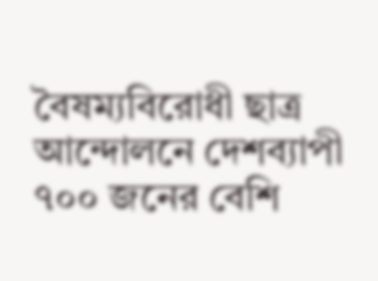বৈষম্যবিরোধী ছাত্র আন্দোলনে দেশব্যাপী ৭০০ জনের বেশি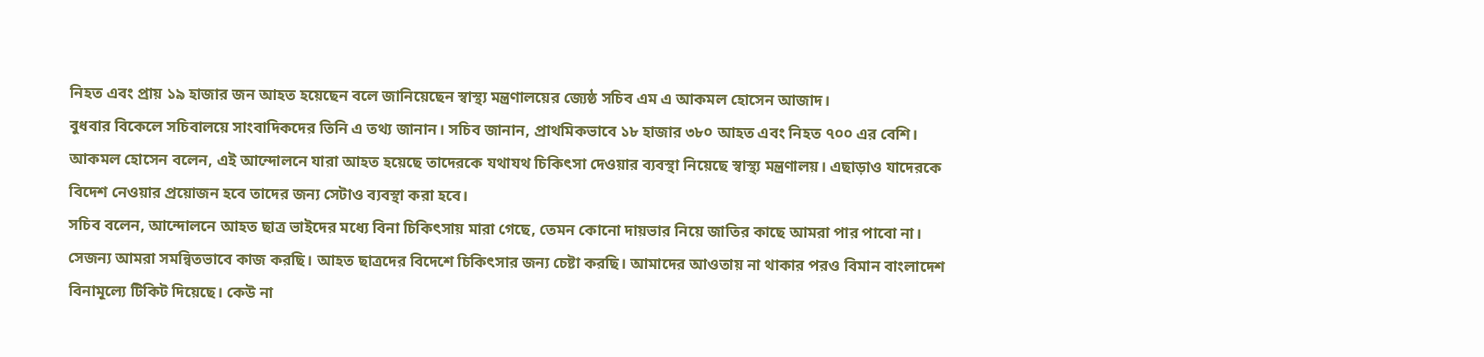নিহত এবং প্রায় ১৯ হাজার জন আহত হয়েছেন বলে জানিয়েছেন স্বাস্থ্য মন্ত্রণালয়ের জ্যেষ্ঠ সচিব এম এ আকমল হোসেন আজাদ।
বুধবার বিকেলে সচিবালয়ে সাংবাদিকদের তিনি এ তথ্য জানান। সচিব জানান, প্রাথমিকভাবে ১৮ হাজার ৩৮০ আহত এবং নিহত ৭০০ এর বেশি।
আকমল হোসেন বলেন, এই আন্দোলনে যারা আহত হয়েছে তাদেরকে যথাযথ চিকিৎসা দেওয়ার ব্যবস্থা নিয়েছে স্বাস্থ্য মন্ত্রণালয়। এছাড়াও যাদেরকে বিদেশ নেওয়ার প্রয়োজন হবে তাদের জন্য সেটাও ব্যবস্থা করা হবে।
সচিব বলেন, আন্দোলনে আহত ছাত্র ভাইদের মধ্যে বিনা চিকিৎসায় মারা গেছে, তেমন কোনো দায়ভার নিয়ে জাতির কাছে আমরা পার পাবো না। সেজন্য আমরা সমন্বিতভাবে কাজ করছি। আহত ছাত্রদের বিদেশে চিকিৎসার জন্য চেষ্টা করছি। আমাদের আওতায় না থাকার পরও বিমান বাংলাদেশ বিনামূল্যে টিকিট দিয়েছে। কেউ না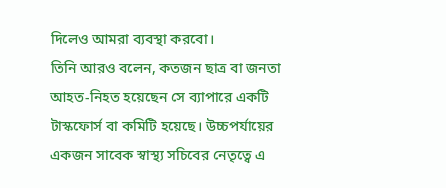দিলেও আমরা ব্যবস্থা করবো।
তিনি আরও বলেন, কতজন ছাত্র বা জনতা আহত-নিহত হয়েছেন সে ব্যাপারে একটি টাস্কফোর্স বা কমিটি হয়েছে। উচ্চপর্যায়ের একজন সাবেক স্বাস্থ্য সচিবের নেতৃত্বে এ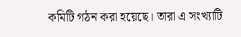কমিটি গঠন করা হয়েছে। তারা এ সংখ্যাটি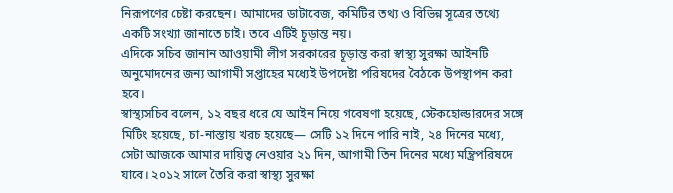নিরূপণের চেষ্টা করছেন। আমাদের ডাটাবেজ, কমিটির তথ্য ও বিভিন্ন সূত্রের তথ্যে একটি সংখ্যা জানাতে চাই। তবে এটিই চূড়ান্ত নয়।
এদিকে সচিব জানান আওয়ামী লীগ সরকারের চূড়ান্ত করা স্বাস্থ্য সুরক্ষা আইনটি অনুমোদনের জন্য আগামী সপ্তাহের মধ্যেই উপদেষ্টা পরিষদের বৈঠকে উপস্থাপন করা হবে।
স্বাস্থ্যসচিব বলেন, ১২ বছর ধরে যে আইন নিয়ে গবেষণা হয়েছে, স্টেকহোল্ডারদের সঙ্গে মিটিং হয়েছে, চা-নাস্তায় খরচ হয়েছে— সেটি ১২ দিনে পারি নাই, ২৪ দিনের মধ্যে, সেটা আজকে আমার দায়িত্ব নেওয়ার ২১ দিন, আগামী তিন দিনের মধ্যে মন্ত্রিপরিষদে যাবে। ২০১২ সালে তৈরি করা স্বাস্থ্য সুরক্ষা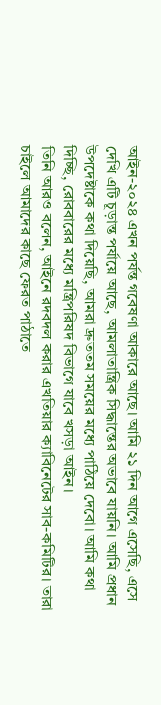আইন-২০২৪ এখন পর্যন্ত গবেষণা আকারে আছে। আমি ২১ দিন আগে এসেছি, এসে দেখি এটি চূড়ান্ত পর্যায়ে আছে, আমলাতান্ত্রিক সিদ্ধান্তের অভাবে যায়নি। আমি প্রধান উপদেষ্টাকে কথা দিয়েছি, আমরা দ্রুততম সময়ের মধ্যে পাঠিয়ে দেবো। আমি কথা দিচ্ছি, রোববারের মধ্যে মন্ত্রিপরিষদ বিভাগে যাবে খসড়া আইন।
তিনি আরও বলেন, আইনে রদবদল করার এখতিয়ার ক্যাবিনেটের সাব-কমিটির। তারা চাইলে আমাদের কাছে ফেরত পাঠাতে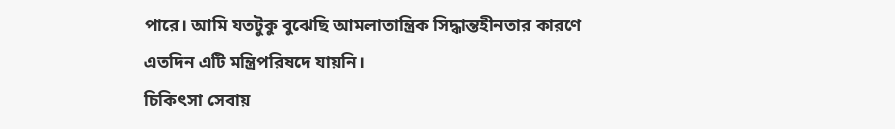পারে। আমি যতটুকু বুঝেছি আমলাতান্ত্রিক সিদ্ধান্তহীনতার কারণে এতদিন এটি মন্ত্রিপরিষদে যায়নি।
চিকিৎসা সেবায়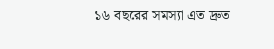১৬ বছরের সমস্যা এত দ্রুত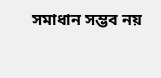সমাধান সম্ভব নয়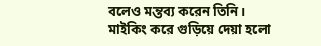বলেও মন্তব্য করেন তিনি।
মাইকিং করে গুড়িয়ে দেয়া হলো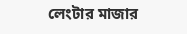লেংটার মাজার